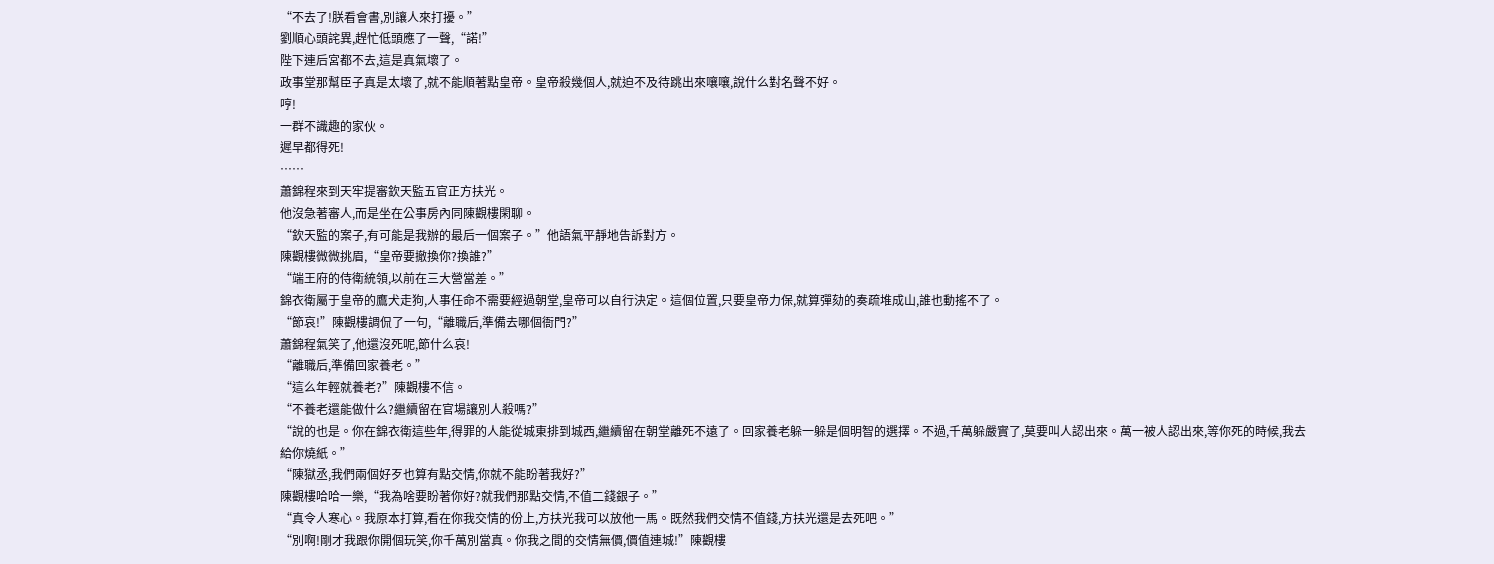“不去了!朕看會書,別讓人來打擾。”
劉順心頭詫異,趕忙低頭應了一聲,“諾!”
陛下連后宮都不去,這是真氣壞了。
政事堂那幫臣子真是太壞了,就不能順著點皇帝。皇帝殺幾個人,就迫不及待跳出來嚷嚷,說什么對名聲不好。
哼!
一群不識趣的家伙。
遲早都得死!
……
蕭錦程來到天牢提審欽天監五官正方扶光。
他沒急著審人,而是坐在公事房內同陳觀樓閑聊。
“欽天監的案子,有可能是我辦的最后一個案子。”他語氣平靜地告訴對方。
陳觀樓微微挑眉,“皇帝要撤換你?換誰?”
“端王府的侍衛統領,以前在三大營當差。”
錦衣衛屬于皇帝的鷹犬走狗,人事任命不需要經過朝堂,皇帝可以自行決定。這個位置,只要皇帝力保,就算彈劾的奏疏堆成山,誰也動搖不了。
“節哀!”陳觀樓調侃了一句,“離職后,準備去哪個衙門?”
蕭錦程氣笑了,他還沒死呢,節什么哀!
“離職后,準備回家養老。”
“這么年輕就養老?”陳觀樓不信。
“不養老還能做什么?繼續留在官場讓別人殺嗎?”
“說的也是。你在錦衣衛這些年,得罪的人能從城東排到城西,繼續留在朝堂離死不遠了。回家養老躲一躲是個明智的選擇。不過,千萬躲嚴實了,莫要叫人認出來。萬一被人認出來,等你死的時候,我去給你燒紙。”
“陳獄丞,我們兩個好歹也算有點交情,你就不能盼著我好?”
陳觀樓哈哈一樂,“我為啥要盼著你好?就我們那點交情,不值二錢銀子。”
“真令人寒心。我原本打算,看在你我交情的份上,方扶光我可以放他一馬。既然我們交情不值錢,方扶光還是去死吧。”
“別啊!剛才我跟你開個玩笑,你千萬別當真。你我之間的交情無價,價值連城!”陳觀樓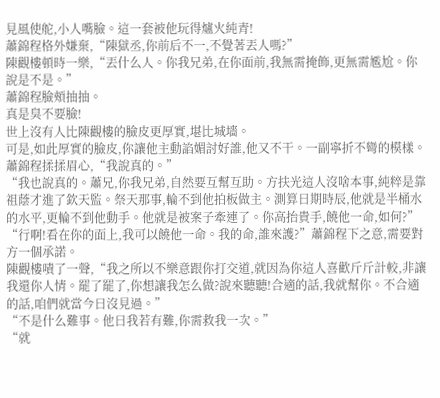見風使舵,小人嘴臉。這一套被他玩得爐火純青!
蕭錦程格外嫌棄,“陳獄丞,你前后不一,不覺著丟人嗎?”
陳觀樓頓時一樂,“丟什么人。你我兄弟,在你面前,我無需掩飾,更無需尷尬。你說是不是。”
蕭錦程臉頰抽抽。
真是臭不要臉!
世上沒有人比陳觀樓的臉皮更厚實,堪比城墻。
可是,如此厚實的臉皮,你讓他主動諂媚討好誰,他又不干。一副寧折不彎的模樣。
蕭錦程揉揉眉心,“我說真的。”
“我也說真的。蕭兄,你我兄弟,自然要互幫互助。方扶光這人沒啥本事,純粹是靠祖蔭才進了欽天監。祭天那事,輪不到他拍板做主。測算日期時辰,他就是半桶水的水平,更輪不到他動手。他就是被案子牽連了。你高抬貴手,饒他一命,如何?”
“行啊!看在你的面上,我可以饒他一命。我的命,誰來護?”蕭錦程下之意,需要對方一個承諾。
陳觀樓嘖了一聲,“我之所以不樂意跟你打交道,就因為你這人喜歡斤斤計較,非讓我還你人情。罷了罷了,你想讓我怎么做?說來聽聽!合適的話,我就幫你。不合適的話,咱們就當今日沒見過。”
“不是什么難事。他日我若有難,你需救我一次。”
“就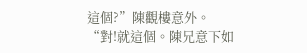這個?”陳觀樓意外。
“對!就這個。陳兄意下如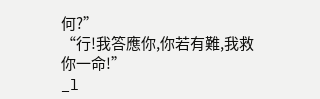何?”
“行!我答應你,你若有難,我救你一命!”
_l